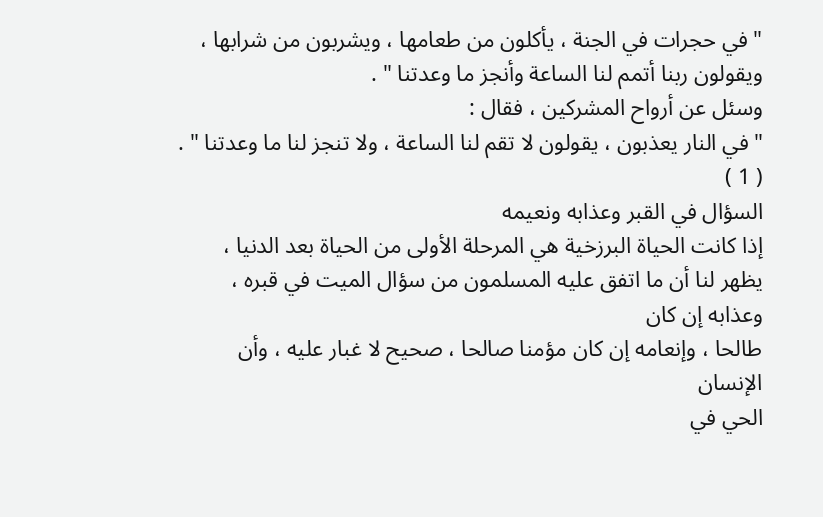" في حجرات في الجنة ، يأكلون من طعامها ، ويشربون من شرابها ،
ويقولون ربنا أتمم لنا الساعة وأنجز ما وعدتنا " .
وسئل عن أرواح المشركين ، فقال :
" في النار يعذبون ، يقولون لا تقم لنا الساعة ، ولا تنجز لنا ما وعدتنا " . ( 1 )
السؤال في القبر وعذابه ونعيمه
إذا كانت الحياة البرزخية هي المرحلة الأولى من الحياة بعد الدنيا ،
يظهر لنا أن ما اتفق عليه المسلمون من سؤال الميت في قبره ، وعذابه إن كان
طالحا ، وإنعامه إن كان مؤمنا صالحا ، صحيح لا غبار عليه ، وأن الإنسان
الحي في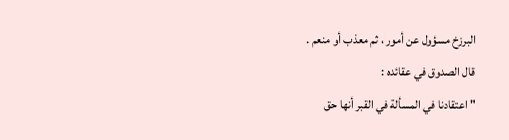البرزخ مسؤول عن أمور ، ثم معذب أو منعم .
قال الصدوق في عقائده :
" اعتقادنا في المسألة في القبر أنها حق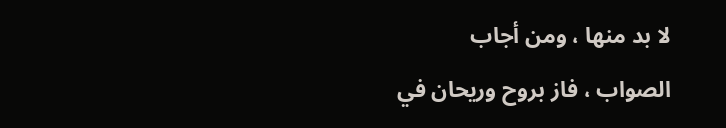لا بد منها ، ومن أجاب
الصواب ، فاز بروح وريحان في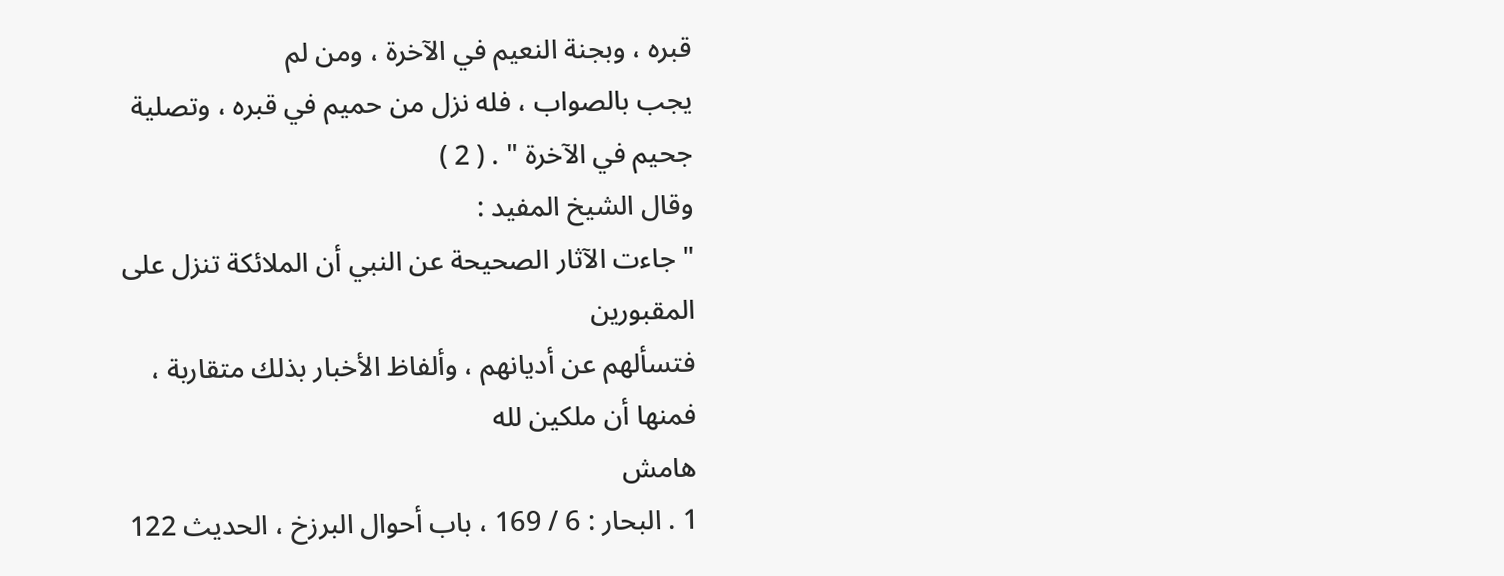قبره ، وبجنة النعيم في الآخرة ، ومن لم
يجب بالصواب ، فله نزل من حميم في قبره ، وتصلية جحيم في الآخرة " . ( 2 )
وقال الشيخ المفيد :
" جاءت الآثار الصحيحة عن النبي أن الملائكة تنزل على المقبورين
فتسألهم عن أديانهم ، وألفاظ الأخبار بذلك متقاربة ، فمنها أن ملكين لله
هامش
1 . البحار : 6 / 169 ، باب أحوال البرزخ ، الحديث 122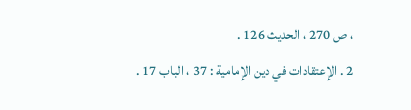، ص 270 ، الحديث 126 .
2 . الإعتقادات في دين الإمامية : 37 ، الباب 17 .